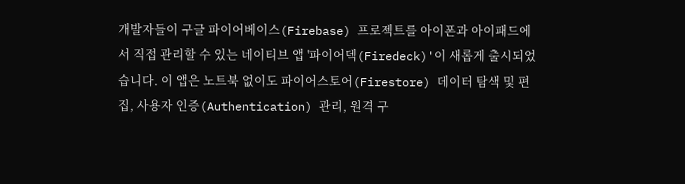개발자들이 구글 파이어베이스(Firebase) 프로젝트를 아이폰과 아이패드에서 직접 관리할 수 있는 네이티브 앱 '파이어덱(Firedeck)'이 새롭게 출시되었습니다. 이 앱은 노트북 없이도 파이어스토어(Firestore) 데이터 탐색 및 편집, 사용자 인증(Authentication) 관리, 원격 구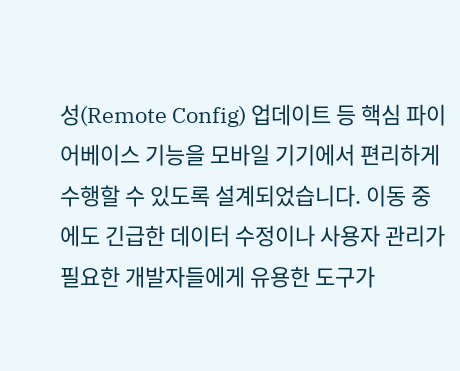성(Remote Config) 업데이트 등 핵심 파이어베이스 기능을 모바일 기기에서 편리하게 수행할 수 있도록 설계되었습니다. 이동 중에도 긴급한 데이터 수정이나 사용자 관리가 필요한 개발자들에게 유용한 도구가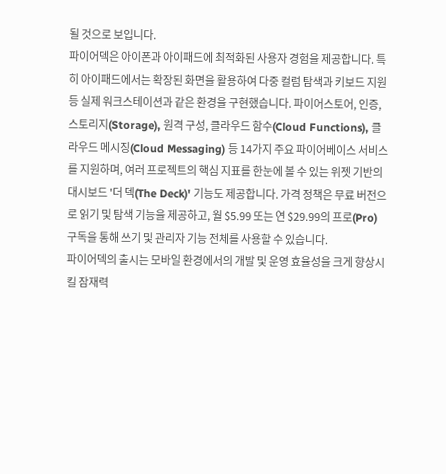될 것으로 보입니다.
파이어덱은 아이폰과 아이패드에 최적화된 사용자 경험을 제공합니다. 특히 아이패드에서는 확장된 화면을 활용하여 다중 컬럼 탐색과 키보드 지원 등 실제 워크스테이션과 같은 환경을 구현했습니다. 파이어스토어, 인증, 스토리지(Storage), 원격 구성, 클라우드 함수(Cloud Functions), 클라우드 메시징(Cloud Messaging) 등 14가지 주요 파이어베이스 서비스를 지원하며, 여러 프로젝트의 핵심 지표를 한눈에 볼 수 있는 위젯 기반의 대시보드 '더 덱(The Deck)' 기능도 제공합니다. 가격 정책은 무료 버전으로 읽기 및 탐색 기능을 제공하고, 월 $5.99 또는 연 $29.99의 프로(Pro) 구독을 통해 쓰기 및 관리자 기능 전체를 사용할 수 있습니다.
파이어덱의 출시는 모바일 환경에서의 개발 및 운영 효율성을 크게 향상시킬 잠재력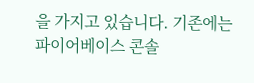을 가지고 있습니다. 기존에는 파이어베이스 콘솔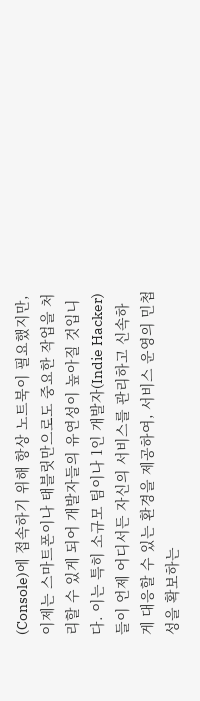(Console)에 접속하기 위해 항상 노트북이 필요했지만, 이제는 스마트폰이나 태블릿만으로도 중요한 작업을 처리할 수 있게 되어 개발자들의 유연성이 높아질 것입니다. 이는 특히 소규모 팀이나 1인 개발자(Indie Hacker)들이 언제 어디서든 자신의 서비스를 관리하고 신속하게 대응할 수 있는 환경을 제공하여, 서비스 운영의 민첩성을 확보하는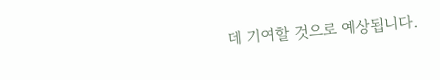데 기여할 것으로 예상됩니다.